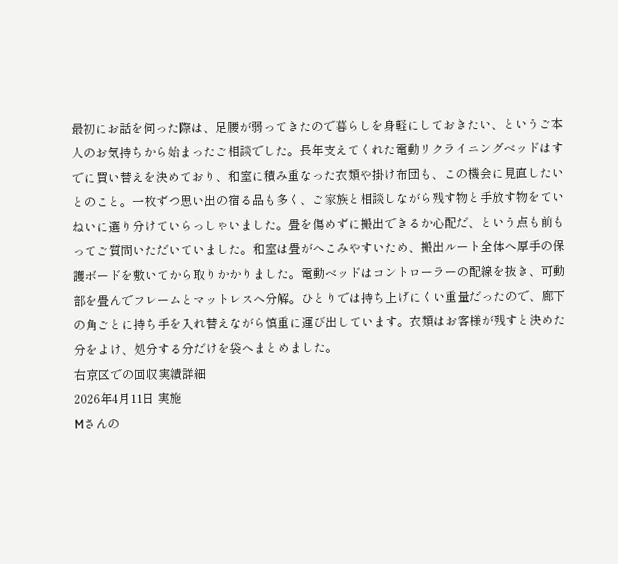最初にお話を伺った際は、足腰が弱ってきたので暮らしを身軽にしておきたい、というご本人のお気持ちから始まったご相談でした。長年支えてくれた電動リクライニングベッドはすでに買い替えを決めており、和室に積み重なった衣類や掛け布団も、この機会に見直したいとのこと。一枚ずつ思い出の宿る品も多く、ご家族と相談しながら残す物と手放す物をていねいに選り分けていらっしゃいました。畳を傷めずに搬出できるか心配だ、という点も前もってご質問いただいていました。和室は畳がへこみやすいため、搬出ルート全体へ厚手の保護ボードを敷いてから取りかかりました。電動ベッドはコントローラーの配線を抜き、可動部を畳んでフレームとマットレスへ分解。ひとりでは持ち上げにくい重量だったので、廊下の角ごとに持ち手を入れ替えながら慎重に運び出しています。衣類はお客様が残すと決めた分をよけ、処分する分だけを袋へまとめました。
右京区での回収実績詳細
2026年4月11日 実施
Mさんの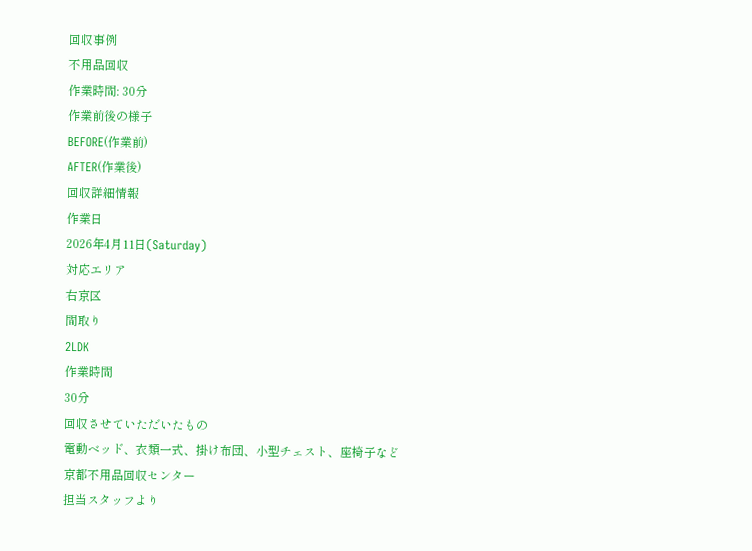回収事例
不用品回収
作業時間: 30分
作業前後の様子
BEFORE(作業前)
AFTER(作業後)
回収詳細情報
作業日
2026年4月11日(Saturday)
対応エリア
右京区
間取り
2LDK
作業時間
30分
回収させていただいたもの
電動ベッド、衣類一式、掛け布団、小型チェスト、座椅子など
京都不用品回収センター
担当スタッフより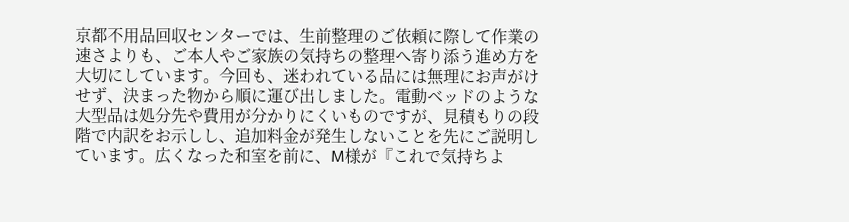京都不用品回収センターでは、生前整理のご依頼に際して作業の速さよりも、ご本人やご家族の気持ちの整理へ寄り添う進め方を大切にしています。今回も、迷われている品には無理にお声がけせず、決まった物から順に運び出しました。電動ベッドのような大型品は処分先や費用が分かりにくいものですが、見積もりの段階で内訳をお示しし、追加料金が発生しないことを先にご説明しています。広くなった和室を前に、M様が『これで気持ちよ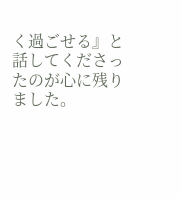く過ごせる』と話してくださったのが心に残りました。